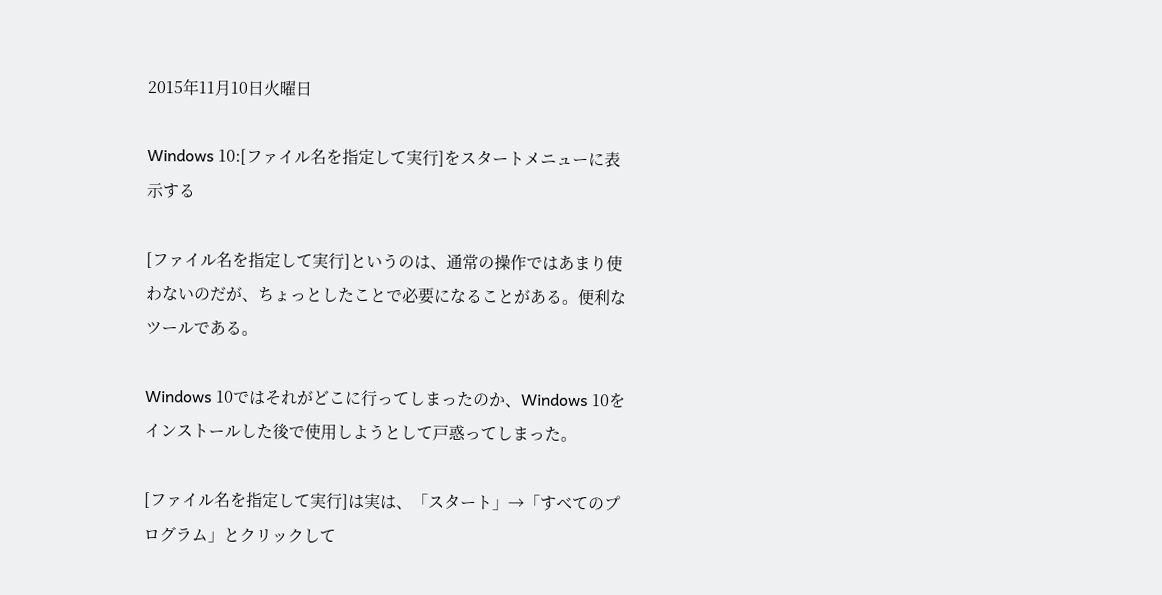2015年11月10日火曜日

Windows 10:[ファイル名を指定して実行]をスタートメニューに表示する

[ファイル名を指定して実行]というのは、通常の操作ではあまり使わないのだが、ちょっとしたことで必要になることがある。便利なツールである。

Windows 10ではそれがどこに行ってしまったのか、Windows 10をインストールした後で使用しようとして戸惑ってしまった。

[ファイル名を指定して実行]は実は、「スタート」→「すべてのプログラム」とクリックして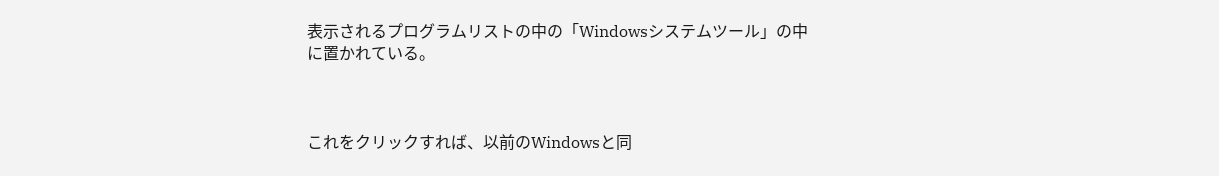表示されるプログラムリストの中の「Windowsシステムツール」の中に置かれている。



これをクリックすれば、以前のWindowsと同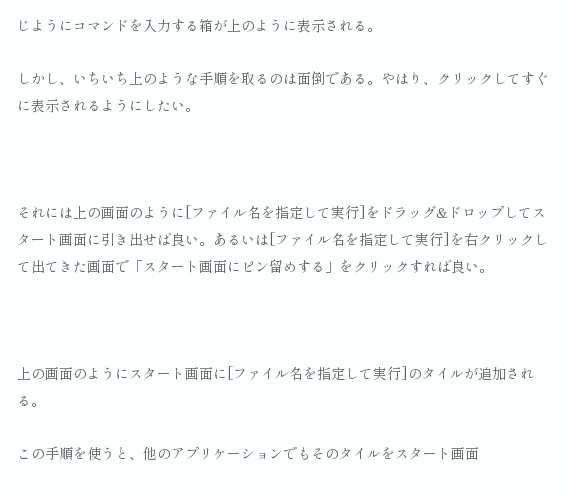じようにコマンドを入力する箱が上のように表示される。

しかし、いちいち上のような手順を取るのは面倒である。やはり、クリックしてすぐに表示されるようにしたい。



それには上の画面のように[ファイル名を指定して実行]をドラッグ&ドロップしてスタート画面に引き出せば良い。あるいは[ファイル名を指定して実行]を右クリックして出てきた画面で「スタート画面にピン留めする」をクリックすれば良い。



上の画面のようにスタート画面に[ファイル名を指定して実行]のタイルが追加される。

この手順を使うと、他のアプリケーションでもそのタイルをスタート画面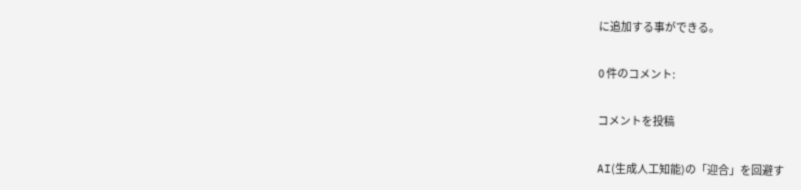に追加する事ができる。

0 件のコメント:

コメントを投稿

AI(生成人工知能)の「迎合」を回避す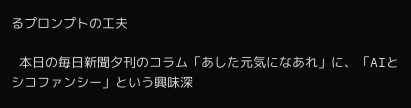るプロンプトの工夫

  本日の毎日新聞夕刊のコラム「あした元気になあれ」に、「AIとシコファンシー」という興味深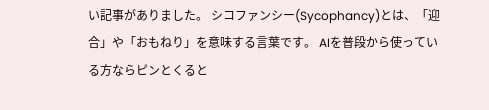い記事がありました。 シコファンシー(Sycophancy)とは、「迎合」や「おもねり」を意味する言葉です。 AIを普段から使っている方ならピンとくると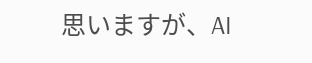思いますが、AI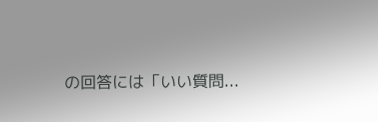の回答には「いい質問...